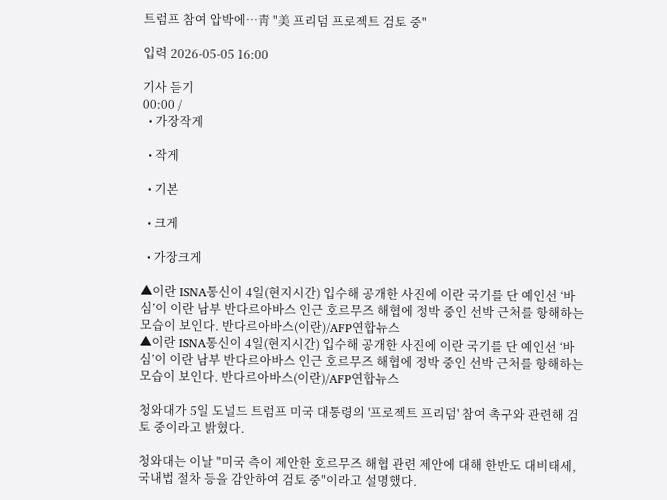트럼프 참여 압박에⋯靑 "美 프리덤 프로젝트 검토 중"

입력 2026-05-05 16:00

기사 듣기
00:00 /
  • 가장작게

  • 작게

  • 기본

  • 크게

  • 가장크게

▲이란 ISNA통신이 4일(현지시간) 입수해 공개한 사진에 이란 국기를 단 예인선 ‘바심’이 이란 남부 반다르아바스 인근 호르무즈 해협에 정박 중인 선박 근처를 항해하는 모습이 보인다. 반다르아바스(이란)/AFP연합뉴스
▲이란 ISNA통신이 4일(현지시간) 입수해 공개한 사진에 이란 국기를 단 예인선 ‘바심’이 이란 남부 반다르아바스 인근 호르무즈 해협에 정박 중인 선박 근처를 항해하는 모습이 보인다. 반다르아바스(이란)/AFP연합뉴스

청와대가 5일 도널드 트럼프 미국 대통령의 '프로젝트 프리덤' 참여 촉구와 관련해 검토 중이라고 밝혔다.

청와대는 이날 "미국 측이 제안한 호르무즈 해협 관련 제안에 대해 한반도 대비태세, 국내법 절차 등을 감안하여 검토 중"이라고 설명했다.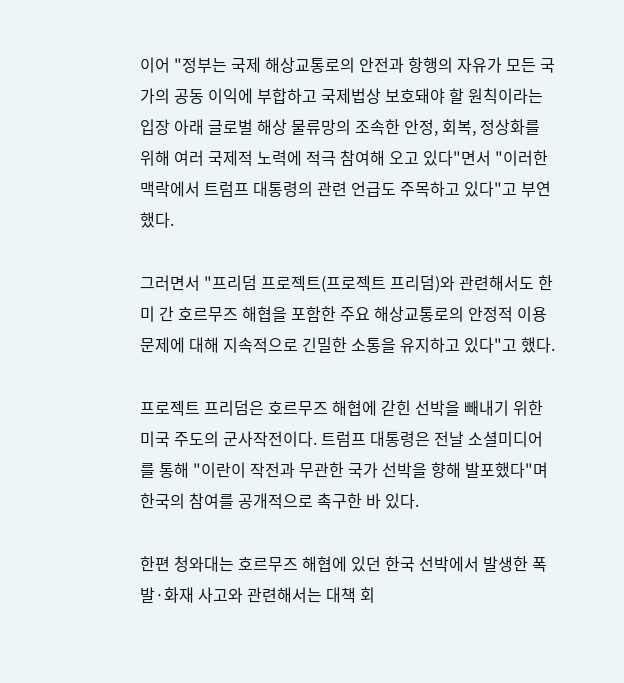이어 "정부는 국제 해상교통로의 안전과 항행의 자유가 모든 국가의 공동 이익에 부합하고 국제법상 보호돼야 할 원칙이라는 입장 아래 글로벌 해상 물류망의 조속한 안정, 회복, 정상화를 위해 여러 국제적 노력에 적극 참여해 오고 있다"면서 "이러한 맥락에서 트럼프 대통령의 관련 언급도 주목하고 있다"고 부연했다.

그러면서 "프리덤 프로젝트(프로젝트 프리덤)와 관련해서도 한미 간 호르무즈 해협을 포함한 주요 해상교통로의 안정적 이용 문제에 대해 지속적으로 긴밀한 소통을 유지하고 있다"고 했다.

프로젝트 프리덤은 호르무즈 해협에 갇힌 선박을 빼내기 위한 미국 주도의 군사작전이다. 트럼프 대통령은 전날 소셜미디어를 통해 "이란이 작전과 무관한 국가 선박을 향해 발포했다"며 한국의 참여를 공개적으로 촉구한 바 있다.

한편 청와대는 호르무즈 해협에 있던 한국 선박에서 발생한 폭발·화재 사고와 관련해서는 대책 회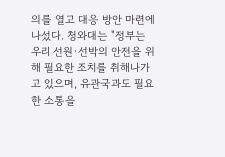의를 열고 대응 방안 마련에 나섰다. 청와대는 "정부는 우리 선원·선박의 안전을 위해 필요한 조치를 취해나가고 있으며, 유관국과도 필요한 소통을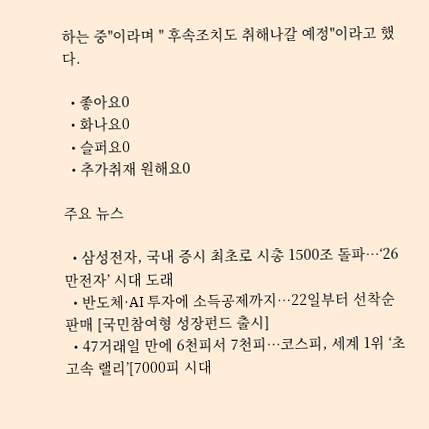하는 중"이라며 " 후속조치도 취해나갈 예정"이라고 했다.

  • 좋아요0
  • 화나요0
  • 슬퍼요0
  • 추가취재 원해요0

주요 뉴스

  • 삼성전자, 국내 증시 최초로 시총 1500조 돌파…‘26만전자’ 시대 도래
  • 반도체·AI 투자에 소득공제까지…22일부터 선착순 판매 [국민참여형 성장펀드 출시]
  • 47거래일 만에 6천피서 7천피…코스피, 세계 1위 ‘초고속 랠리’[7000피 시대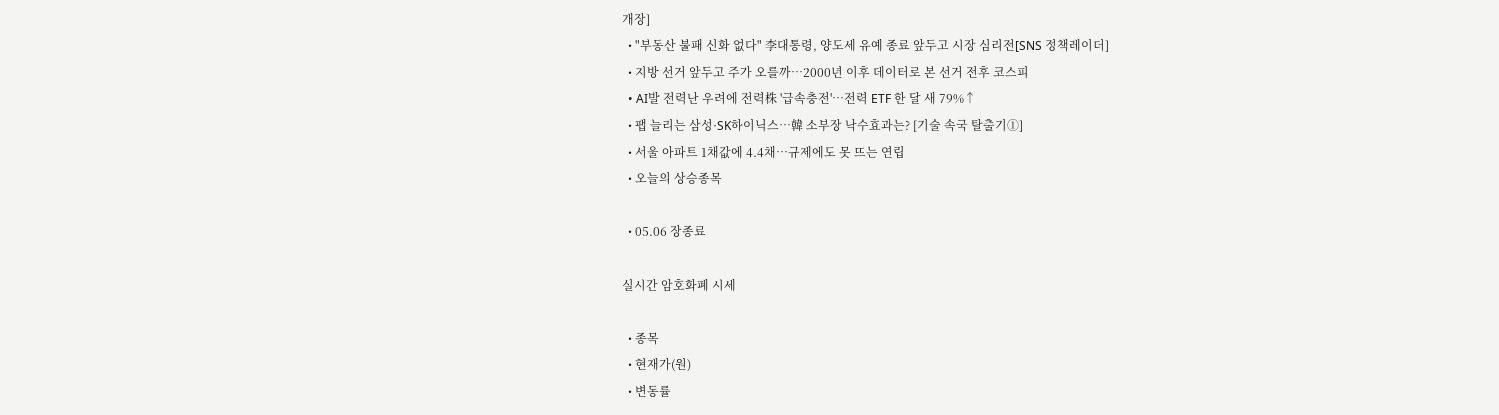개장]
  • "부동산 불패 신화 없다" 李대통령, 양도세 유예 종료 앞두고 시장 심리전[SNS 정책레이더]
  • 지방 선거 앞두고 주가 오를까⋯2000년 이후 데이터로 본 선거 전후 코스피
  • AI발 전력난 우려에 전력株 '급속충전'…전력 ETF 한 달 새 79%↑
  • 팹 늘리는 삼성·SK하이닉스…韓 소부장 낙수효과는? [기술 속국 탈출기①]
  • 서울 아파트 1채값에 4.4채…규제에도 못 뜨는 연립
  • 오늘의 상승종목

  • 05.06 장종료

실시간 암호화폐 시세

  • 종목
  • 현재가(원)
  • 변동률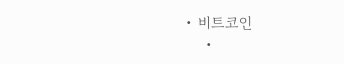• 비트코인
    •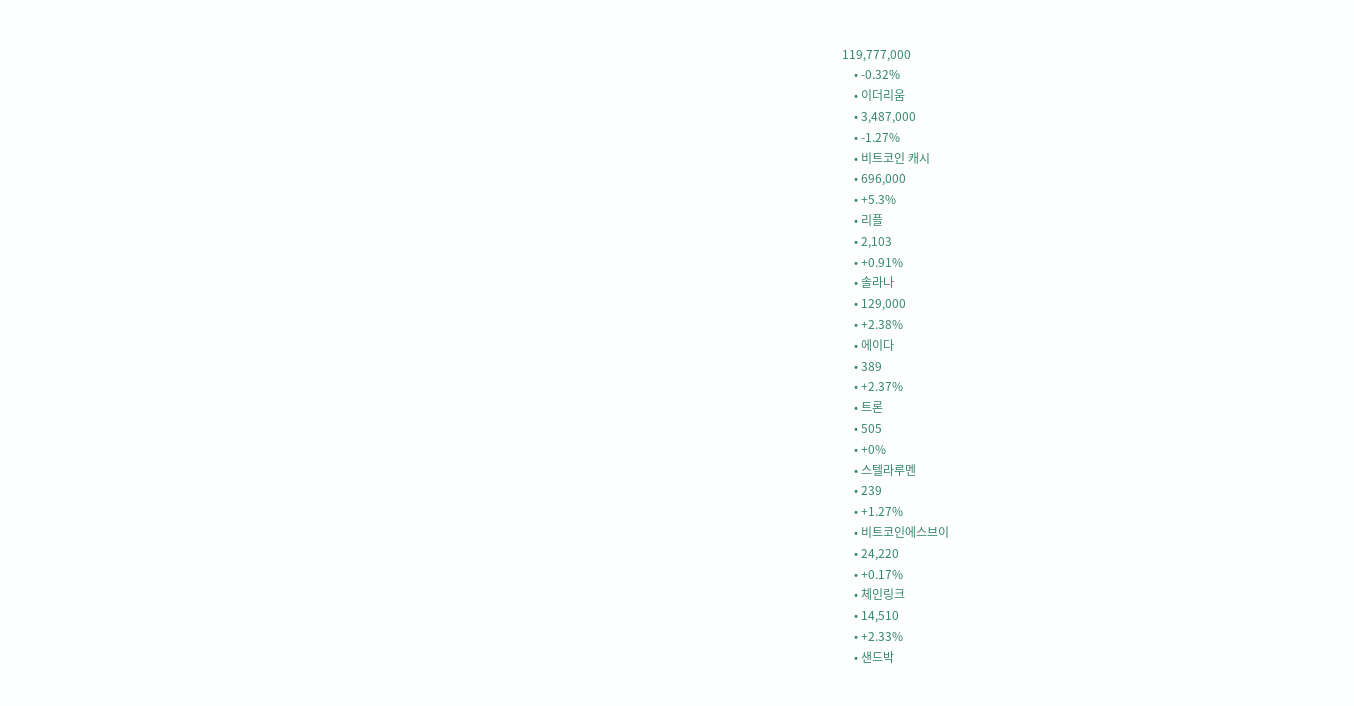119,777,000
    • -0.32%
    • 이더리움
    • 3,487,000
    • -1.27%
    • 비트코인 캐시
    • 696,000
    • +5.3%
    • 리플
    • 2,103
    • +0.91%
    • 솔라나
    • 129,000
    • +2.38%
    • 에이다
    • 389
    • +2.37%
    • 트론
    • 505
    • +0%
    • 스텔라루멘
    • 239
    • +1.27%
    • 비트코인에스브이
    • 24,220
    • +0.17%
    • 체인링크
    • 14,510
    • +2.33%
    • 샌드박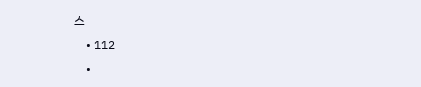스
    • 112
    •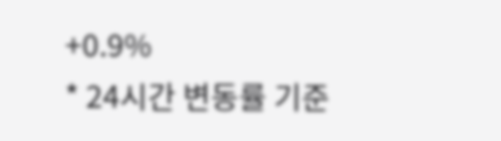+0.9%
* 24시간 변동률 기준